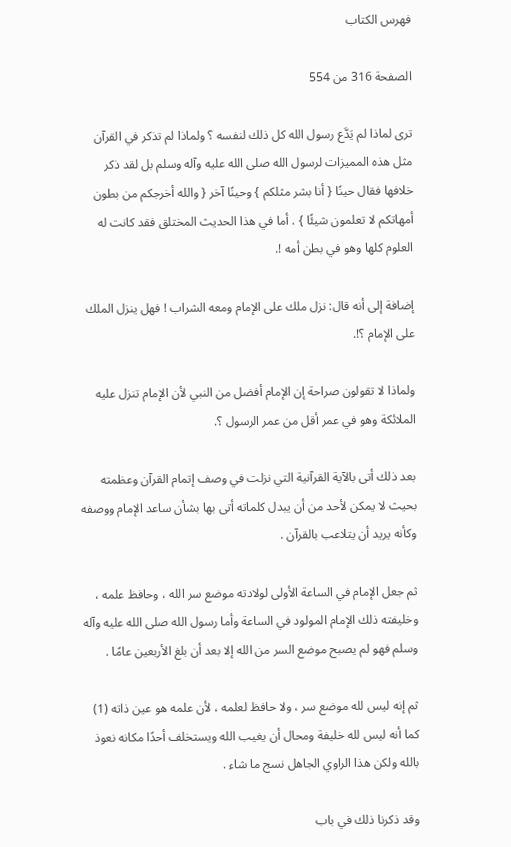فهرس الكتاب

الصفحة 316 من 554

ترى لماذا لم يَدَّع رسول الله كل ذلك لنفسه ؟ ولماذا لم تذكر في القرآن مثل هذه المميزات لرسول الله صلى الله عليه وآله وسلم بل لقد ذكر خلافها فقال حينًا { أنا بشر مثلكم } وحينًا آخر { والله أخرجكم من بطون أمهاتكم لا تعلمون شيئًا } . أما في هذا الحديث المختلق فقد كانت له العلوم كلها وهو في بطن أمه !.

إضافة إلى أنه قال: نزل ملك على الإمام ومعه الشراب ! فهل ينزل الملك على الإمام ؟!.

ولماذا لا تقولون صراحة إن الإمام أفضل من النبي لأن الإمام تنزل عليه الملائكة وهو في عمر أقل من عمر الرسول ؟.

بعد ذلك أتى بالآية القرآنية التي نزلت في وصف إتمام القرآن وعظمته بحيث لا يمكن لأحد من أن يبدل كلماته أتى بها بشأن ساعد الإمام ووصفه وكأنه يريد أن يتلاعب بالقرآن .

ثم جعل الإمام في الساعة الأولى لولادته موضع سر الله ، وحافظ علمه ، وخليفته ذلك الإمام المولود في الساعة وأما رسول الله صلى الله عليه وآله وسلم فهو لم يصبح موضع السر من الله إلا بعد أن بلغ الأربعين عامًا .

ثم إنه ليس لله موضع سر ، ولا حافظ لعلمه ، لأن علمه هو عين ذاته (1) كما أنه ليس لله خليفة ومحال أن يغيب الله ويستخلف أحدًا مكانه نعوذ بالله ولكن هذا الراوي الجاهل نسج ما شاء .

وقد ذكرنا ذلك في باب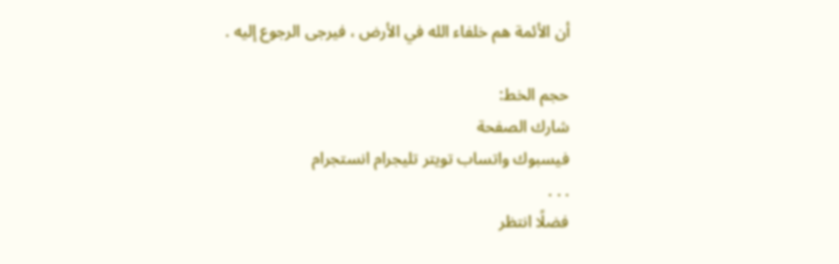أن الأئمة هم خلفاء الله في الأرض ، فيرجى الرجوع إليه .

حجم الخط:
شارك الصفحة
فيسبوك واتساب تويتر تليجرام انستجرام
. . .
فضلًا انتظر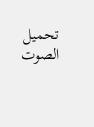تحميل الصوت